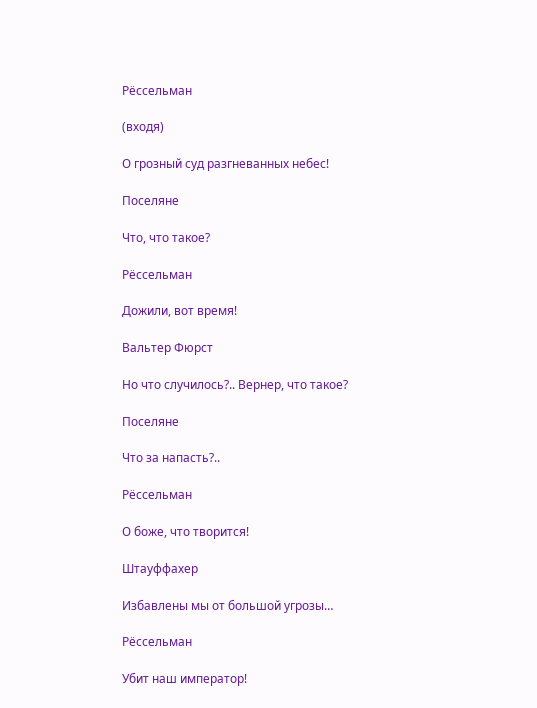Рёссельман

(входя)

О грозный суд разгневанных небес!

Поселяне

Что, что такое?

Рёссельман

Дожили, вот время!

Вальтер Фюрст

Но что случилось?.. Вернер, что такое?

Поселяне

Что за напасть?..

Рёссельман

О боже, что творится!

Штауффахер

Избавлены мы от большой угрозы…

Рёссельман

Убит наш император!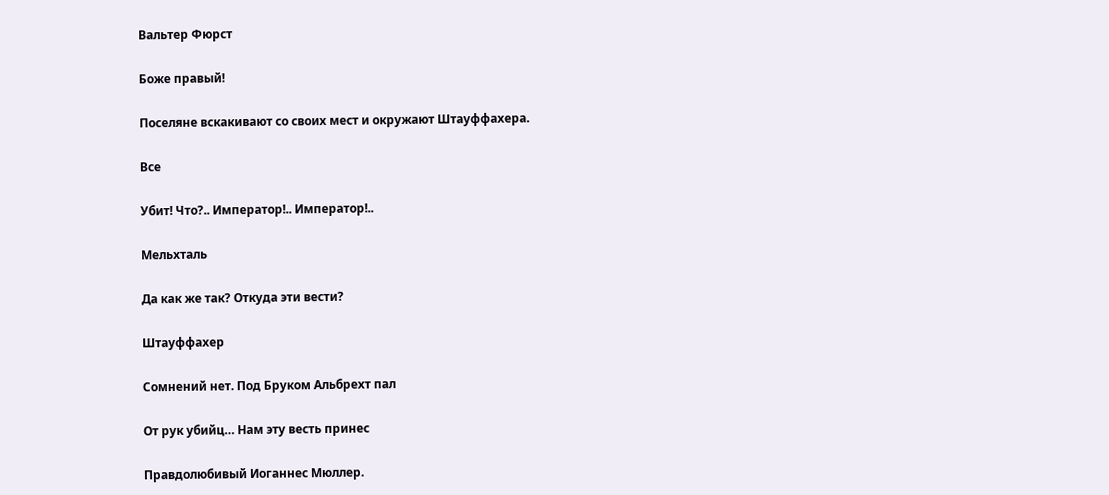Вальтер Фюрст

Боже правый!

Поселяне вскакивают со своих мест и окружают Штауффахера.

Все

Убит! Что?.. Император!.. Император!..

Мельхталь

Да как же так? Откуда эти вести?

Штауффахер

Сомнений нет. Под Бруком Альбрехт пал

От рук убийц… Нам эту весть принес

Правдолюбивый Иоганнес Мюллер.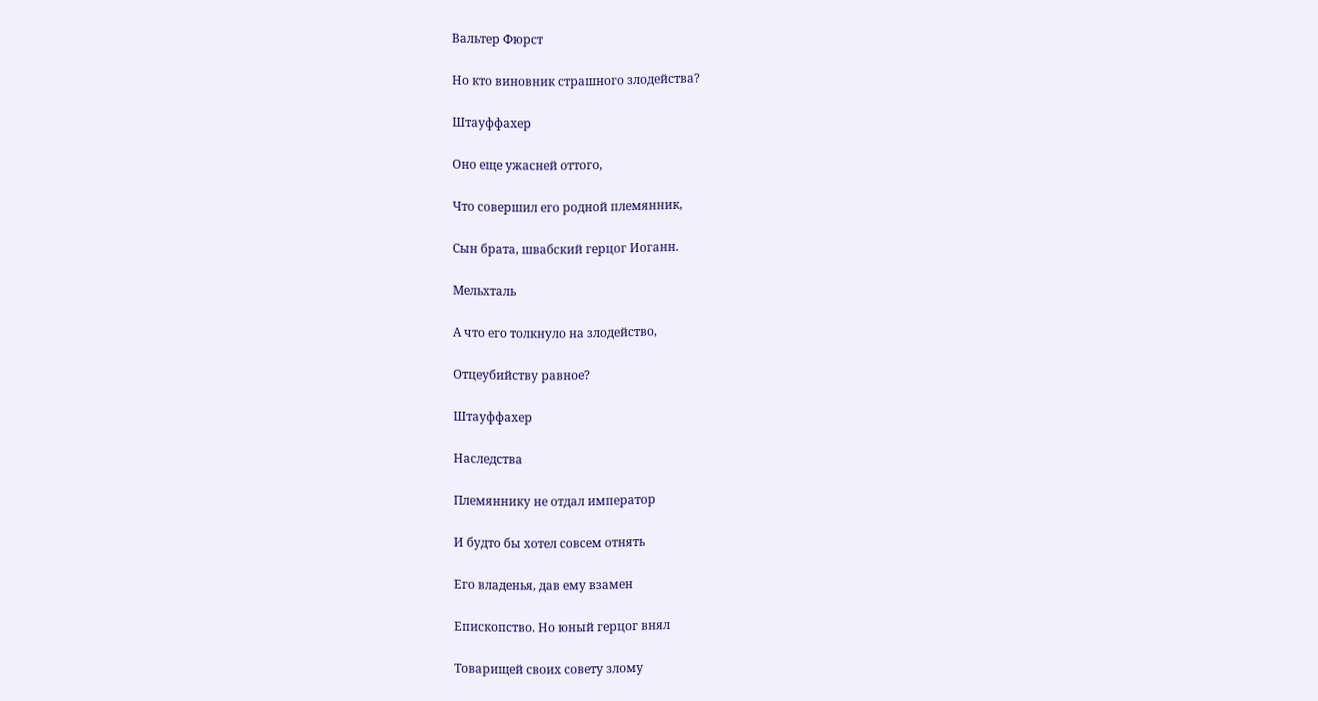Вальтер Фюрст

Но кто виновник страшного злодейства?

Штауффахер

Оно еще ужасней оттого,

Что совершил его родной племянник,

Сын брата, швабский герцог Иоганн.

Мельхталь

А что его толкнуло на злодейство,

Отцеубийству равное?

Штауффахер

Наследства

Племяннику не отдал император

И будто бы хотел совсем отнять

Его владенья, дав ему взамен

Епископство. Но юный герцог внял

Товарищей своих совету злому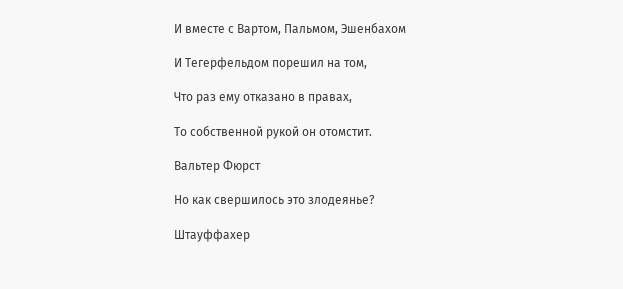И вместе с Вартом, Пальмом, Эшенбахом

И Тегерфельдом порешил на том,

Что раз ему отказано в правах,

То собственной рукой он отомстит.

Вальтер Фюрст

Но как свершилось это злодеянье?

Штауффахер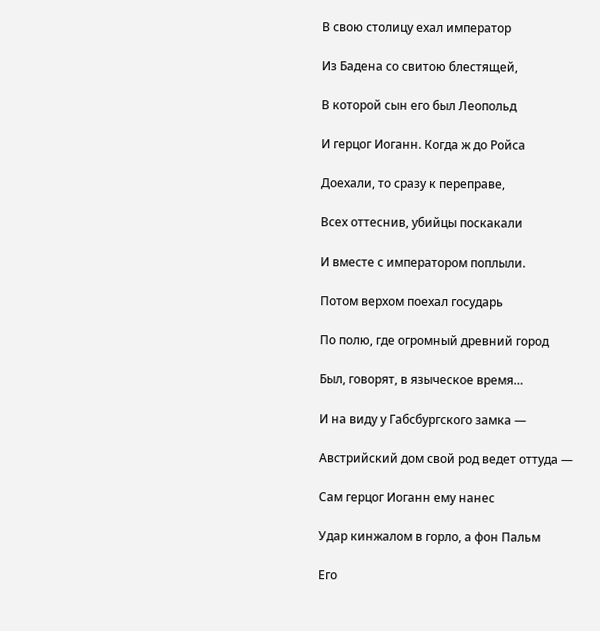В свою столицу ехал император

Из Бадена со свитою блестящей,

В которой сын его был Леопольд

И герцог Иоганн. Когда ж до Ройса

Доехали, то сразу к переправе,

Всех оттеснив, убийцы поскакали

И вместе с императором поплыли.

Потом верхом поехал государь

По полю, где огромный древний город

Был, говорят, в языческое время…

И на виду у Габсбургского замка —

Австрийский дом свой род ведет оттуда —

Сам герцог Иоганн ему нанес

Удар кинжалом в горло, а фон Пальм

Его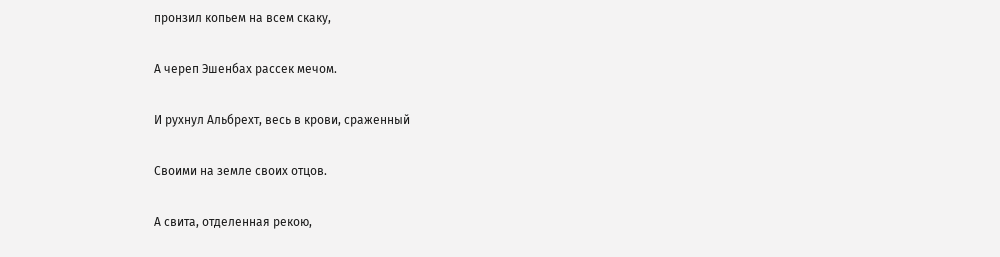пронзил копьем на всем скаку,

А череп Эшенбах рассек мечом.

И рухнул Альбрехт, весь в крови, сраженный

Своими на земле своих отцов.

А свита, отделенная рекою,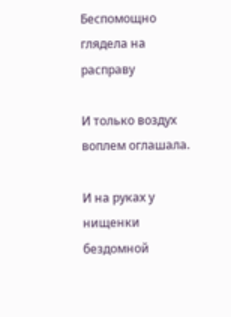Беспомощно глядела на расправу

И только воздух воплем оглашала.

И на руках у нищенки бездомной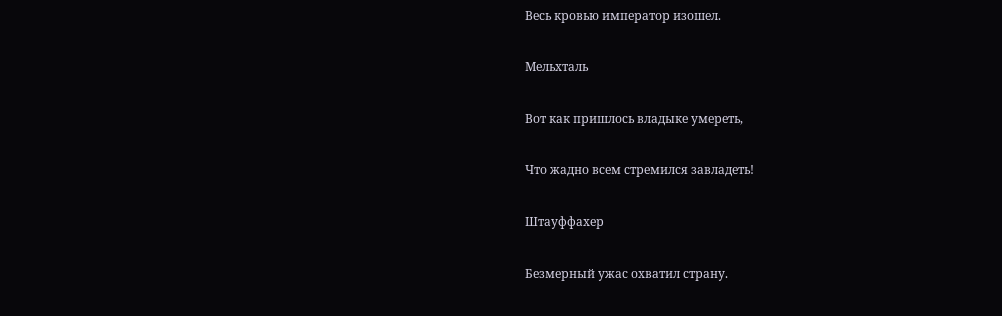Весь кровью император изошел.

Мельхталь

Вот как пришлось владыке умереть,

Что жадно всем стремился завладеть!

Штауффахер

Безмерный ужас охватил страну.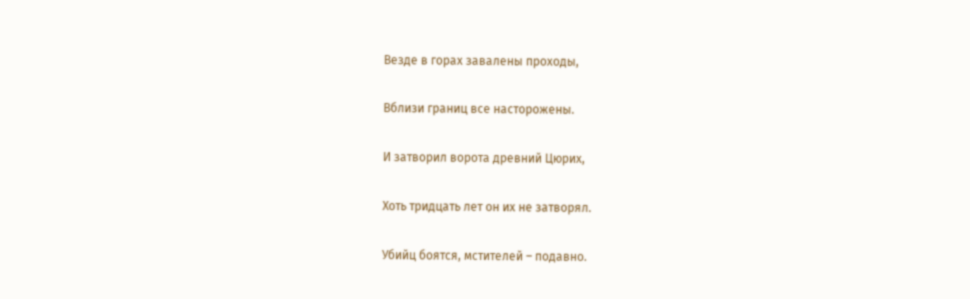Везде в горах завалены проходы,

Вблизи границ все насторожены.

И затворил ворота древний Цюрих,

Хоть тридцать лет он их не затворял.

Убийц боятся, мстителей – подавно.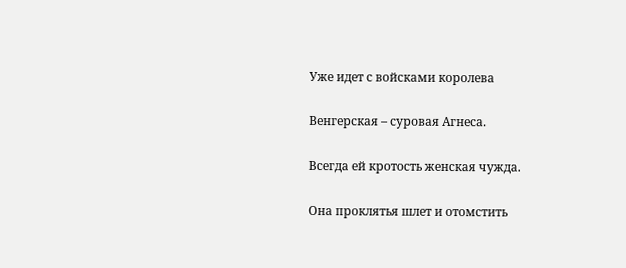Уже идет с войсками королева

Венгерская – суровая Агнеса.

Всегда ей кротость женская чужда.

Она проклятья шлет и отомстить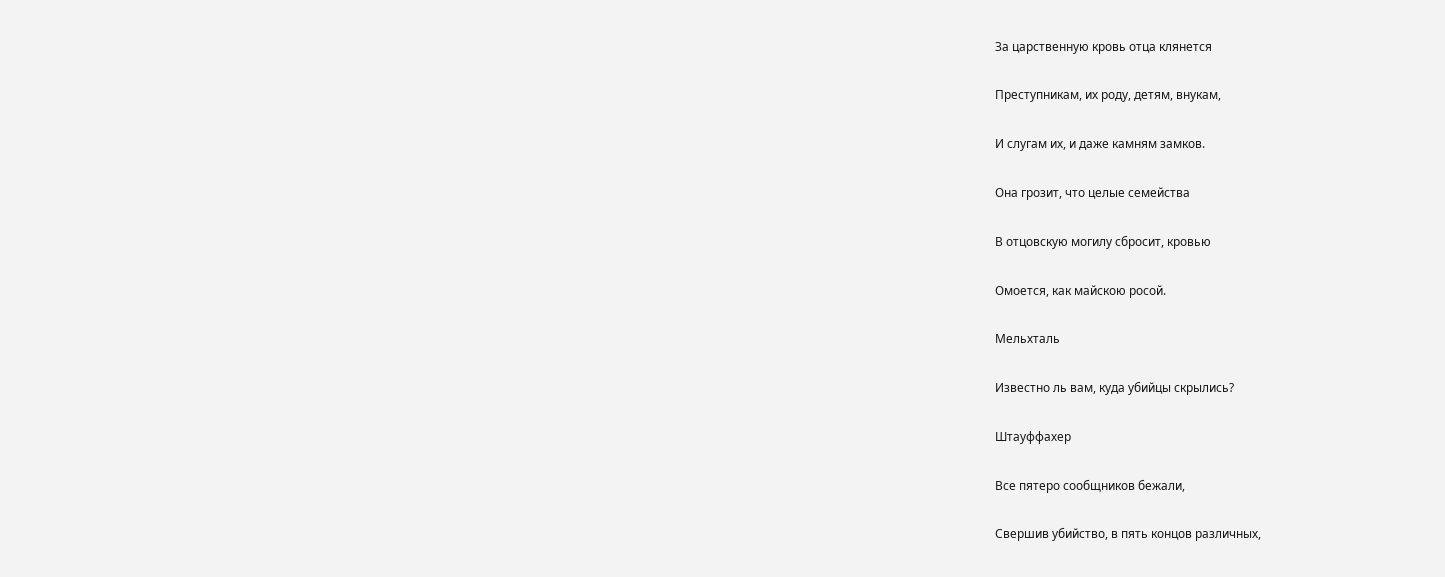За царственную кровь отца клянется

Преступникам, их роду, детям, внукам,

И слугам их, и даже камням замков.

Она грозит, что целые семейства

В отцовскую могилу сбросит, кровью

Омоется, как майскою росой.

Мельхталь

Известно ль вам, куда убийцы скрылись?

Штауффахер

Все пятеро сообщников бежали,

Свершив убийство, в пять концов различных,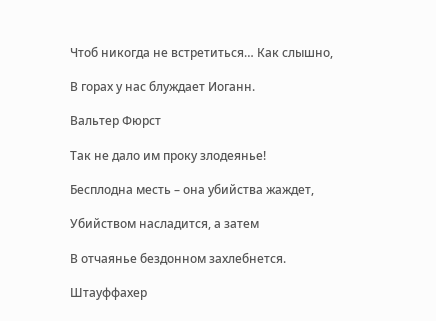Чтоб никогда не встретиться… Как слышно,

В горах у нас блуждает Иоганн.

Вальтер Фюрст

Так не дало им проку злодеянье!

Бесплодна месть – она убийства жаждет,

Убийством насладится, а затем

В отчаянье бездонном захлебнется.

Штауффахер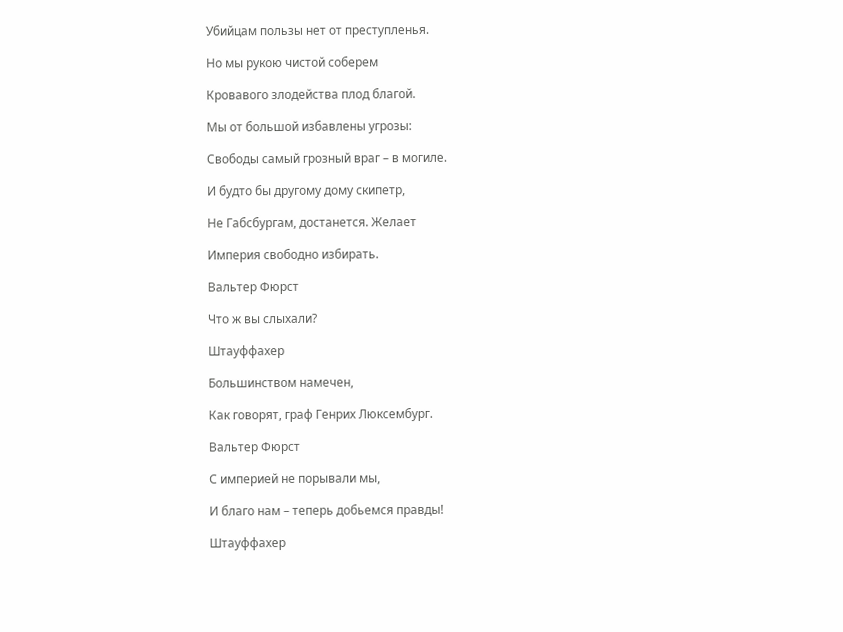Убийцам пользы нет от преступленья.

Но мы рукою чистой соберем

Кровавого злодейства плод благой.

Мы от большой избавлены угрозы:

Свободы самый грозный враг – в могиле.

И будто бы другому дому скипетр,

Не Габсбургам, достанется. Желает

Империя свободно избирать.

Вальтер Фюрст

Что ж вы слыхали?

Штауффахер

Большинством намечен,

Как говорят, граф Генрих Люксембург.

Вальтер Фюрст

С империей не порывали мы,

И благо нам – теперь добьемся правды!

Штауффахер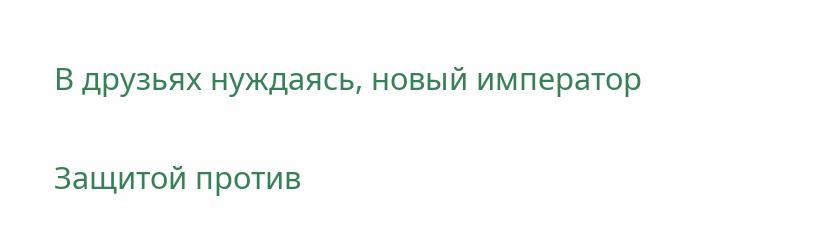В друзьях нуждаясь, новый император

Защитой против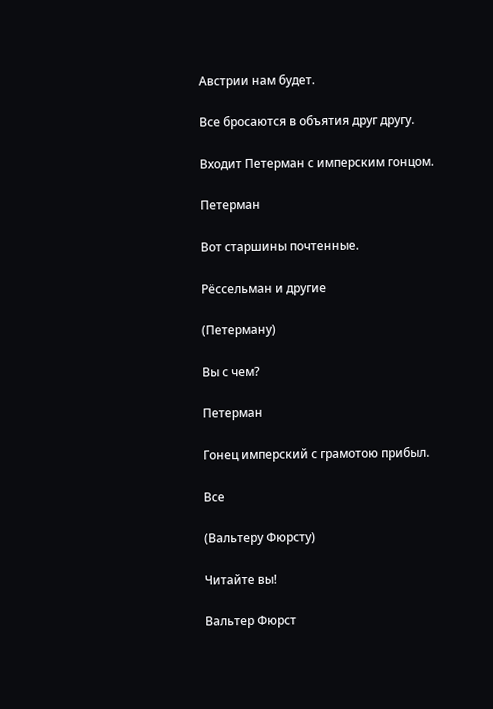Австрии нам будет.

Все бросаются в объятия друг другу.

Входит Петерман с имперским гонцом.

Петерман

Вот старшины почтенные.

Рёссельман и другие

(Петерману)

Вы с чем?

Петерман

Гонец имперский с грамотою прибыл.

Все

(Вальтеру Фюрсту)

Читайте вы!

Вальтер Фюрст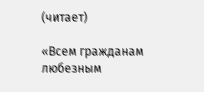(читает)

«Всем гражданам любезным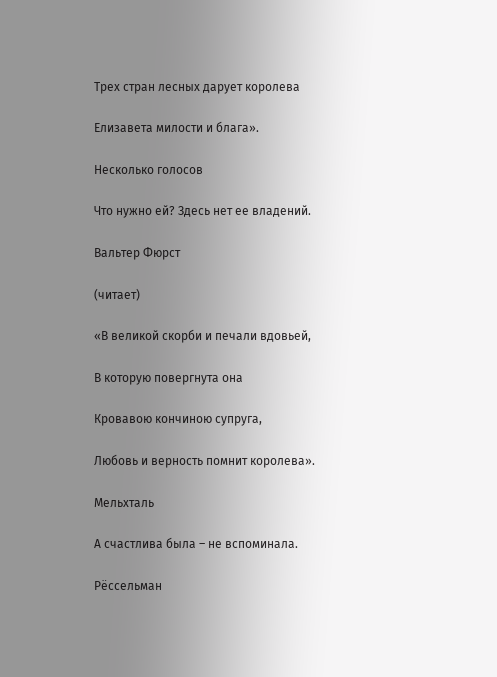Трех стран лесных дарует королева

Елизавета милости и блага».

Несколько голосов

Что нужно ей? Здесь нет ее владений.

Вальтер Фюрст

(читает)

«В великой скорби и печали вдовьей,

В которую повергнута она

Кровавою кончиною супруга,

Любовь и верность помнит королева».

Мельхталь

А счастлива была – не вспоминала.

Рёссельман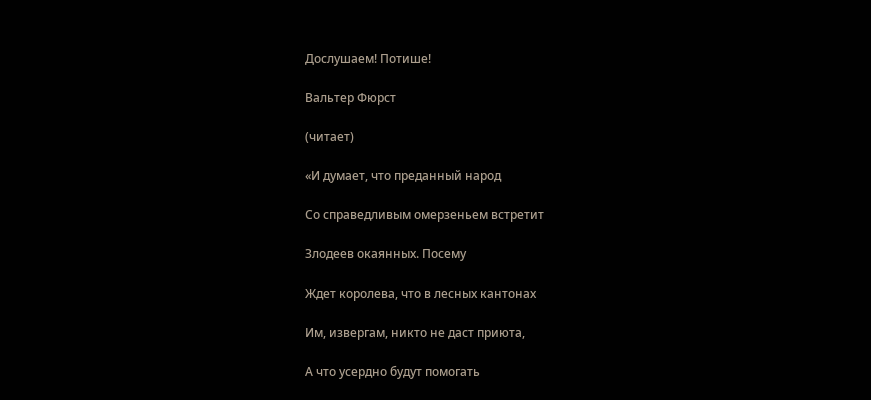Дослушаем! Потише!

Вальтер Фюрст

(читает)

«И думает, что преданный народ

Со справедливым омерзеньем встретит

Злодеев окаянных. Посему

Ждет королева, что в лесных кантонах

Им, извергам, никто не даст приюта,

А что усердно будут помогать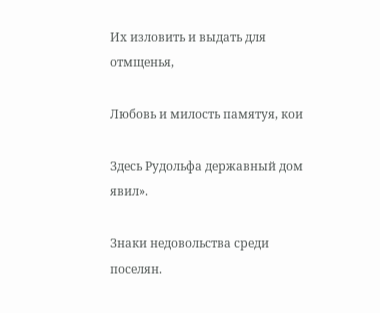Их изловить и выдать для отмщенья,

Любовь и милость памятуя, кои

Здесь Рудольфа державный дом явил».

Знаки недовольства среди поселян.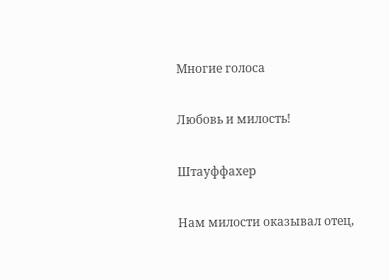Многие голоса

Любовь и милость!

Штауффахер

Нам милости оказывал отец,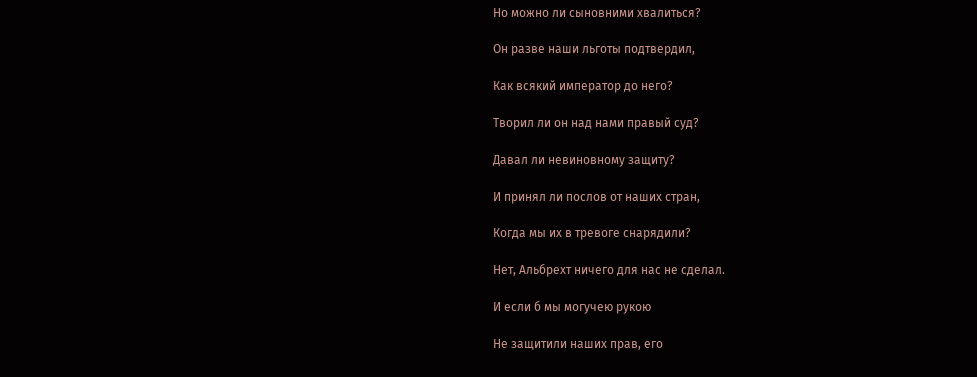Но можно ли сыновними хвалиться?

Он разве наши льготы подтвердил,

Как всякий император до него?

Творил ли он над нами правый суд?

Давал ли невиновному защиту?

И принял ли послов от наших стран,

Когда мы их в тревоге снарядили?

Нет, Альбрехт ничего для нас не сделал.

И если б мы могучею рукою

Не защитили наших прав, его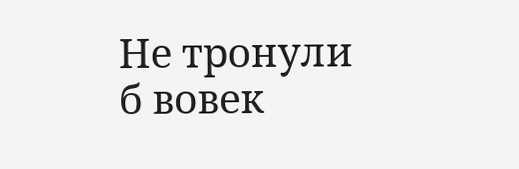Не тронули б вовек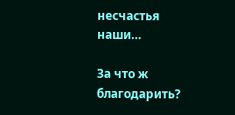несчастья наши…

За что ж благодарить?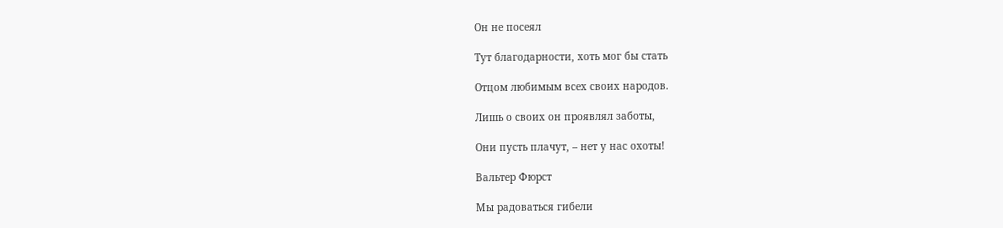Он не посеял

Тут благодарности, хоть мог бы стать

Отцом любимым всех своих народов.

Лишь о своих он проявлял заботы,

Они пусть плачут, – нет у нас охоты!

Вальтер Фюрст

Мы радоваться гибели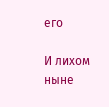его

И лихом ныне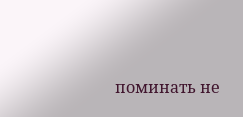поминать не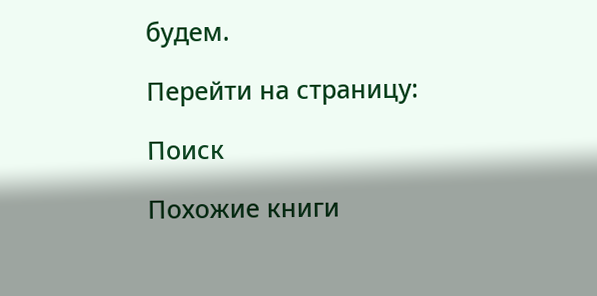будем.

Перейти на страницу:

Поиск

Похожие книги